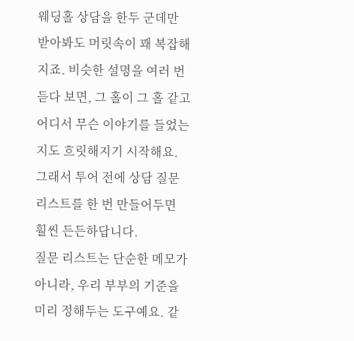웨딩홀 상담을 한두 군데만 받아봐도 머릿속이 꽤 복잡해지죠. 비슷한 설명을 여러 번 듣다 보면, 그 홀이 그 홀 같고 어디서 무슨 이야기를 들었는지도 흐릿해지기 시작해요. 그래서 투어 전에 상담 질문 리스트를 한 번 만들어두면 훨씬 든든하답니다.
질문 리스트는 단순한 메모가 아니라, 우리 부부의 기준을 미리 정해두는 도구예요. 같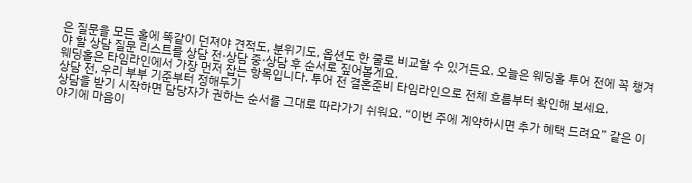은 질문을 모든 홀에 똑같이 던져야 견적도, 분위기도, 옵션도 한 줄로 비교할 수 있거든요. 오늘은 웨딩홀 투어 전에 꼭 챙겨야 할 상담 질문 리스트를 상담 전·상담 중·상담 후 순서로 짚어볼게요.
웨딩홀은 타임라인에서 가장 먼저 잡는 항목입니다. 투어 전 결혼준비 타임라인으로 전체 흐름부터 확인해 보세요.
상담 전, 우리 부부 기준부터 정해두기
상담을 받기 시작하면 담당자가 권하는 순서를 그대로 따라가기 쉬워요. “이번 주에 계약하시면 추가 혜택 드려요” 같은 이야기에 마음이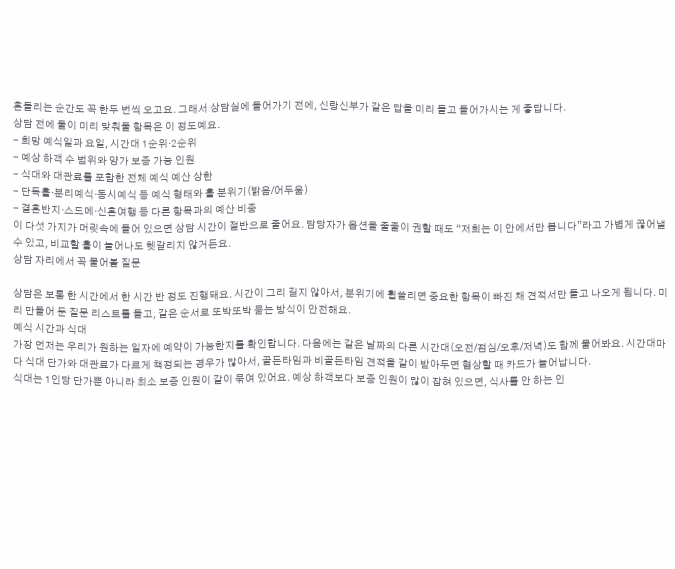흔들리는 순간도 꼭 한두 번씩 오고요. 그래서 상담실에 들어가기 전에, 신랑신부가 같은 답을 미리 들고 들어가시는 게 좋답니다.
상담 전에 둘이 미리 맞춰둘 항목은 이 정도예요.
- 희망 예식일과 요일, 시간대 1순위·2순위
- 예상 하객 수 범위와 양가 보증 가능 인원
- 식대와 대관료를 포함한 전체 예식 예산 상한
- 단독홀·분리예식·동시예식 등 예식 형태와 홀 분위기(밝음/어두움)
- 결혼반지·스드메·신혼여행 등 다른 항목과의 예산 비중
이 다섯 가지가 머릿속에 들어 있으면 상담 시간이 절반으로 줄어요. 담당자가 옵션을 줄줄이 권할 때도 “저희는 이 안에서만 봅니다”라고 가볍게 끊어낼 수 있고, 비교할 홀이 늘어나도 헷갈리지 않거든요.
상담 자리에서 꼭 물어볼 질문

상담은 보통 한 시간에서 한 시간 반 정도 진행돼요. 시간이 그리 길지 않아서, 분위기에 휩쓸리면 중요한 항목이 빠진 채 견적서만 들고 나오게 됩니다. 미리 만들어 둔 질문 리스트를 들고, 같은 순서로 또박또박 묻는 방식이 안전해요.
예식 시간과 식대
가장 먼저는 우리가 원하는 일자에 예약이 가능한지를 확인합니다. 다음에는 같은 날짜의 다른 시간대(오전/점심/오후/저녁)도 함께 물어봐요. 시간대마다 식대 단가와 대관료가 다르게 책정되는 경우가 많아서, 골든타임과 비골든타임 견적을 같이 받아두면 협상할 때 카드가 늘어납니다.
식대는 1인당 단가뿐 아니라 최소 보증 인원이 같이 묶여 있어요. 예상 하객보다 보증 인원이 많이 잡혀 있으면, 식사를 안 하는 인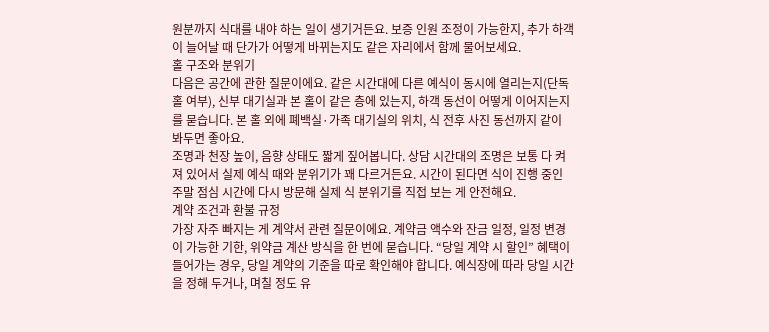원분까지 식대를 내야 하는 일이 생기거든요. 보증 인원 조정이 가능한지, 추가 하객이 늘어날 때 단가가 어떻게 바뀌는지도 같은 자리에서 함께 물어보세요.
홀 구조와 분위기
다음은 공간에 관한 질문이에요. 같은 시간대에 다른 예식이 동시에 열리는지(단독홀 여부), 신부 대기실과 본 홀이 같은 층에 있는지, 하객 동선이 어떻게 이어지는지를 묻습니다. 본 홀 외에 폐백실·가족 대기실의 위치, 식 전후 사진 동선까지 같이 봐두면 좋아요.
조명과 천장 높이, 음향 상태도 짧게 짚어봅니다. 상담 시간대의 조명은 보통 다 켜져 있어서 실제 예식 때와 분위기가 꽤 다르거든요. 시간이 된다면 식이 진행 중인 주말 점심 시간에 다시 방문해 실제 식 분위기를 직접 보는 게 안전해요.
계약 조건과 환불 규정
가장 자주 빠지는 게 계약서 관련 질문이에요. 계약금 액수와 잔금 일정, 일정 변경이 가능한 기한, 위약금 계산 방식을 한 번에 묻습니다. “당일 계약 시 할인” 혜택이 들어가는 경우, 당일 계약의 기준을 따로 확인해야 합니다. 예식장에 따라 당일 시간을 정해 두거나, 며칠 정도 유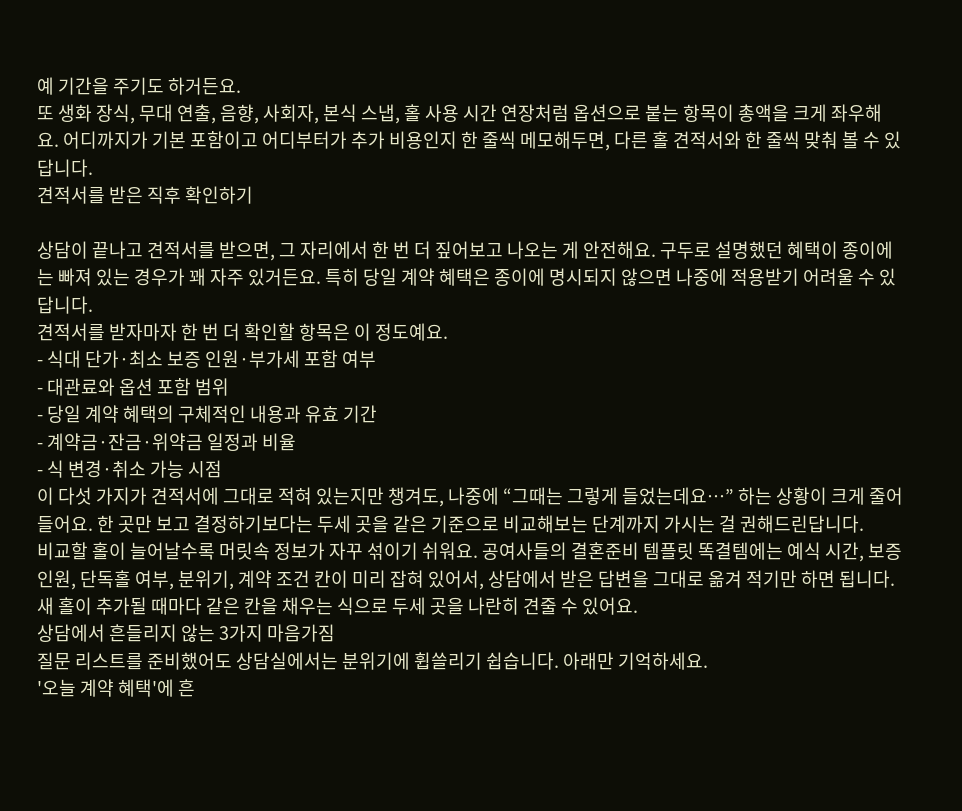예 기간을 주기도 하거든요.
또 생화 장식, 무대 연출, 음향, 사회자, 본식 스냅, 홀 사용 시간 연장처럼 옵션으로 붙는 항목이 총액을 크게 좌우해요. 어디까지가 기본 포함이고 어디부터가 추가 비용인지 한 줄씩 메모해두면, 다른 홀 견적서와 한 줄씩 맞춰 볼 수 있답니다.
견적서를 받은 직후 확인하기

상담이 끝나고 견적서를 받으면, 그 자리에서 한 번 더 짚어보고 나오는 게 안전해요. 구두로 설명했던 혜택이 종이에는 빠져 있는 경우가 꽤 자주 있거든요. 특히 당일 계약 혜택은 종이에 명시되지 않으면 나중에 적용받기 어려울 수 있답니다.
견적서를 받자마자 한 번 더 확인할 항목은 이 정도예요.
- 식대 단가·최소 보증 인원·부가세 포함 여부
- 대관료와 옵션 포함 범위
- 당일 계약 혜택의 구체적인 내용과 유효 기간
- 계약금·잔금·위약금 일정과 비율
- 식 변경·취소 가능 시점
이 다섯 가지가 견적서에 그대로 적혀 있는지만 챙겨도, 나중에 “그때는 그렇게 들었는데요…” 하는 상황이 크게 줄어들어요. 한 곳만 보고 결정하기보다는 두세 곳을 같은 기준으로 비교해보는 단계까지 가시는 걸 권해드린답니다.
비교할 홀이 늘어날수록 머릿속 정보가 자꾸 섞이기 쉬워요. 공여사들의 결혼준비 템플릿 똑결템에는 예식 시간, 보증 인원, 단독홀 여부, 분위기, 계약 조건 칸이 미리 잡혀 있어서, 상담에서 받은 답변을 그대로 옮겨 적기만 하면 됩니다. 새 홀이 추가될 때마다 같은 칸을 채우는 식으로 두세 곳을 나란히 견줄 수 있어요.
상담에서 흔들리지 않는 3가지 마음가짐
질문 리스트를 준비했어도 상담실에서는 분위기에 휩쓸리기 쉽습니다. 아래만 기억하세요.
'오늘 계약 혜택'에 흔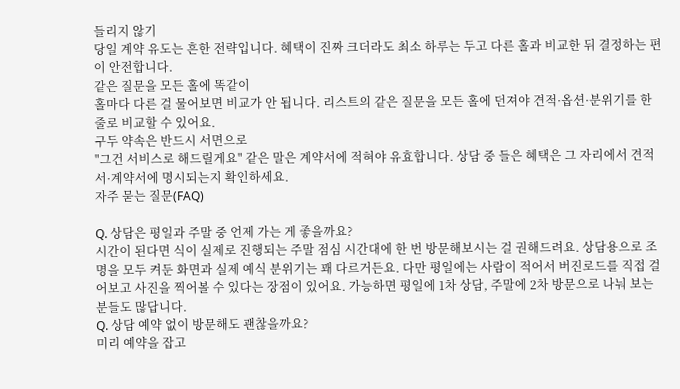들리지 않기
당일 계약 유도는 흔한 전략입니다. 혜택이 진짜 크더라도 최소 하루는 두고 다른 홀과 비교한 뒤 결정하는 편이 안전합니다.
같은 질문을 모든 홀에 똑같이
홀마다 다른 걸 물어보면 비교가 안 됩니다. 리스트의 같은 질문을 모든 홀에 던져야 견적·옵션·분위기를 한 줄로 비교할 수 있어요.
구두 약속은 반드시 서면으로
"그건 서비스로 해드릴게요" 같은 말은 계약서에 적혀야 유효합니다. 상담 중 들은 혜택은 그 자리에서 견적서·계약서에 명시되는지 확인하세요.
자주 묻는 질문(FAQ)

Q. 상담은 평일과 주말 중 언제 가는 게 좋을까요?
시간이 된다면 식이 실제로 진행되는 주말 점심 시간대에 한 번 방문해보시는 걸 권해드려요. 상담용으로 조명을 모두 켜둔 화면과 실제 예식 분위기는 꽤 다르거든요. 다만 평일에는 사람이 적어서 버진로드를 직접 걸어보고 사진을 찍어볼 수 있다는 장점이 있어요. 가능하면 평일에 1차 상담, 주말에 2차 방문으로 나눠 보는 분들도 많답니다.
Q. 상담 예약 없이 방문해도 괜찮을까요?
미리 예약을 잡고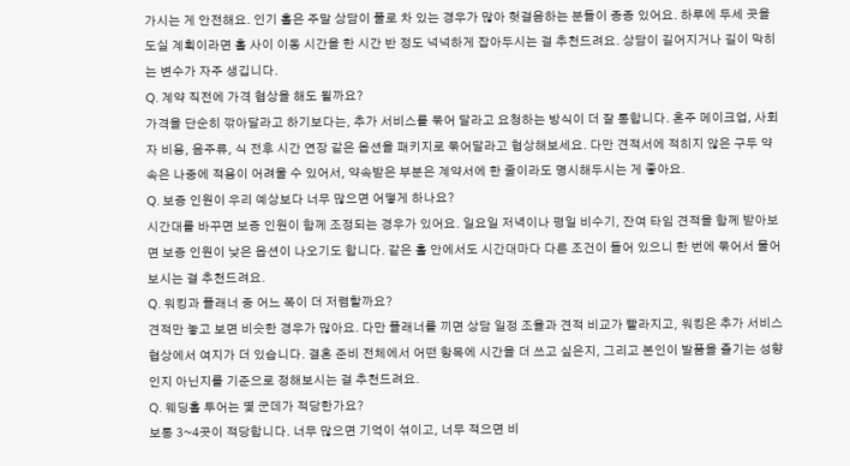가시는 게 안전해요. 인기 홀은 주말 상담이 풀로 차 있는 경우가 많아 헛걸음하는 분들이 종종 있어요. 하루에 두세 곳을 도실 계획이라면 홀 사이 이동 시간을 한 시간 반 정도 넉넉하게 잡아두시는 걸 추천드려요. 상담이 길어지거나 길이 막히는 변수가 자주 생깁니다.
Q. 계약 직전에 가격 협상을 해도 될까요?
가격을 단순히 깎아달라고 하기보다는, 추가 서비스를 묶어 달라고 요청하는 방식이 더 잘 통합니다. 혼주 메이크업, 사회자 비용, 음주류, 식 전후 시간 연장 같은 옵션을 패키지로 묶어달라고 협상해보세요. 다만 견적서에 적히지 않은 구두 약속은 나중에 적용이 어려울 수 있어서, 약속받은 부분은 계약서에 한 줄이라도 명시해두시는 게 좋아요.
Q. 보증 인원이 우리 예상보다 너무 많으면 어떻게 하나요?
시간대를 바꾸면 보증 인원이 함께 조정되는 경우가 있어요. 일요일 저녁이나 평일 비수기, 잔여 타임 견적을 함께 받아보면 보증 인원이 낮은 옵션이 나오기도 합니다. 같은 홀 안에서도 시간대마다 다른 조건이 들어 있으니 한 번에 묶어서 물어보시는 걸 추천드려요.
Q. 워킹과 플래너 중 어느 쪽이 더 저렴할까요?
견적만 놓고 보면 비슷한 경우가 많아요. 다만 플래너를 끼면 상담 일정 조율과 견적 비교가 빨라지고, 워킹은 추가 서비스 협상에서 여지가 더 있습니다. 결혼 준비 전체에서 어떤 항목에 시간을 더 쓰고 싶은지, 그리고 본인이 발품을 즐기는 성향인지 아닌지를 기준으로 정해보시는 걸 추천드려요.
Q. 웨딩홀 투어는 몇 군데가 적당한가요?
보통 3~4곳이 적당합니다. 너무 많으면 기억이 섞이고, 너무 적으면 비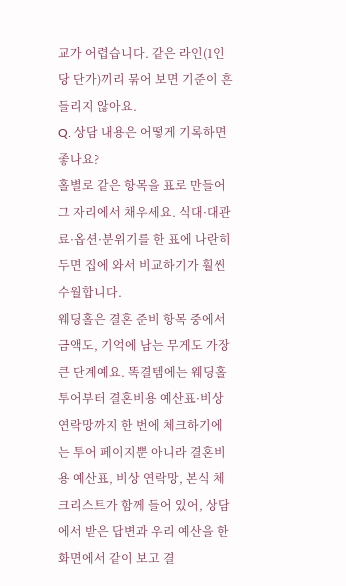교가 어렵습니다. 같은 라인(1인당 단가)끼리 묶어 보면 기준이 흔들리지 않아요.
Q. 상담 내용은 어떻게 기록하면 좋나요?
홀별로 같은 항목을 표로 만들어 그 자리에서 채우세요. 식대·대관료·옵션·분위기를 한 표에 나란히 두면 집에 와서 비교하기가 훨씬 수월합니다.
웨딩홀은 결혼 준비 항목 중에서 금액도, 기억에 남는 무게도 가장 큰 단계예요. 똑결템에는 웨딩홀 투어부터 결혼비용 예산표·비상 연락망까지 한 번에 체크하기에는 투어 페이지뿐 아니라 결혼비용 예산표, 비상 연락망, 본식 체크리스트가 함께 들어 있어, 상담에서 받은 답변과 우리 예산을 한 화면에서 같이 보고 결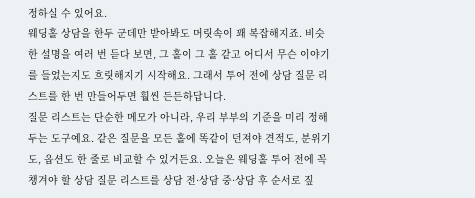정하실 수 있어요.
웨딩홀 상담을 한두 군데만 받아봐도 머릿속이 꽤 복잡해지죠. 비슷한 설명을 여러 번 듣다 보면, 그 홀이 그 홀 같고 어디서 무슨 이야기를 들었는지도 흐릿해지기 시작해요. 그래서 투어 전에 상담 질문 리스트를 한 번 만들어두면 훨씬 든든하답니다.
질문 리스트는 단순한 메모가 아니라, 우리 부부의 기준을 미리 정해두는 도구예요. 같은 질문을 모든 홀에 똑같이 던져야 견적도, 분위기도, 옵션도 한 줄로 비교할 수 있거든요. 오늘은 웨딩홀 투어 전에 꼭 챙겨야 할 상담 질문 리스트를 상담 전·상담 중·상담 후 순서로 짚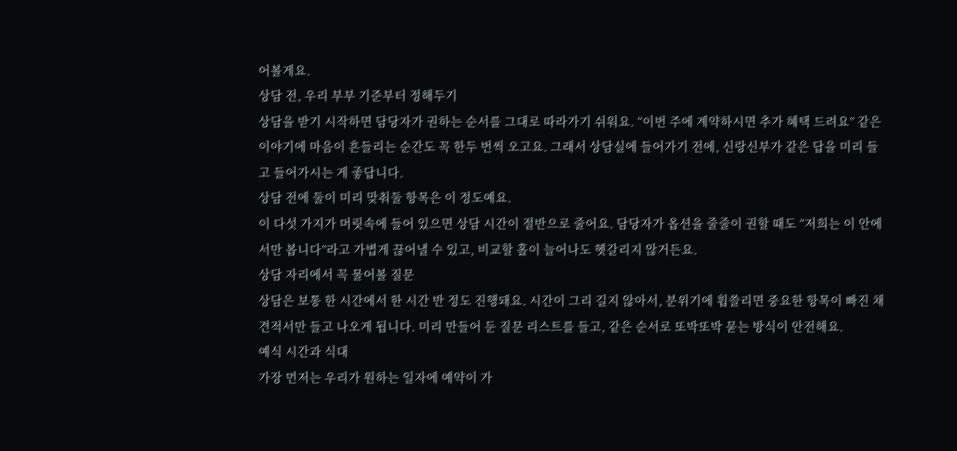어볼게요.
상담 전, 우리 부부 기준부터 정해두기
상담을 받기 시작하면 담당자가 권하는 순서를 그대로 따라가기 쉬워요. “이번 주에 계약하시면 추가 혜택 드려요” 같은 이야기에 마음이 흔들리는 순간도 꼭 한두 번씩 오고요. 그래서 상담실에 들어가기 전에, 신랑신부가 같은 답을 미리 들고 들어가시는 게 좋답니다.
상담 전에 둘이 미리 맞춰둘 항목은 이 정도예요.
이 다섯 가지가 머릿속에 들어 있으면 상담 시간이 절반으로 줄어요. 담당자가 옵션을 줄줄이 권할 때도 “저희는 이 안에서만 봅니다”라고 가볍게 끊어낼 수 있고, 비교할 홀이 늘어나도 헷갈리지 않거든요.
상담 자리에서 꼭 물어볼 질문
상담은 보통 한 시간에서 한 시간 반 정도 진행돼요. 시간이 그리 길지 않아서, 분위기에 휩쓸리면 중요한 항목이 빠진 채 견적서만 들고 나오게 됩니다. 미리 만들어 둔 질문 리스트를 들고, 같은 순서로 또박또박 묻는 방식이 안전해요.
예식 시간과 식대
가장 먼저는 우리가 원하는 일자에 예약이 가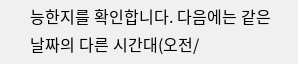능한지를 확인합니다. 다음에는 같은 날짜의 다른 시간대(오전/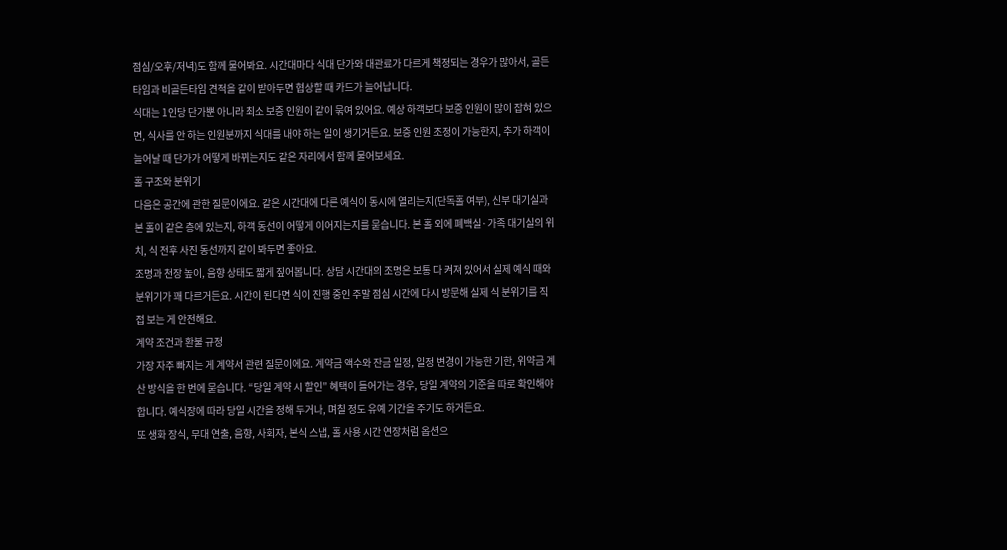점심/오후/저녁)도 함께 물어봐요. 시간대마다 식대 단가와 대관료가 다르게 책정되는 경우가 많아서, 골든타임과 비골든타임 견적을 같이 받아두면 협상할 때 카드가 늘어납니다.
식대는 1인당 단가뿐 아니라 최소 보증 인원이 같이 묶여 있어요. 예상 하객보다 보증 인원이 많이 잡혀 있으면, 식사를 안 하는 인원분까지 식대를 내야 하는 일이 생기거든요. 보증 인원 조정이 가능한지, 추가 하객이 늘어날 때 단가가 어떻게 바뀌는지도 같은 자리에서 함께 물어보세요.
홀 구조와 분위기
다음은 공간에 관한 질문이에요. 같은 시간대에 다른 예식이 동시에 열리는지(단독홀 여부), 신부 대기실과 본 홀이 같은 층에 있는지, 하객 동선이 어떻게 이어지는지를 묻습니다. 본 홀 외에 폐백실·가족 대기실의 위치, 식 전후 사진 동선까지 같이 봐두면 좋아요.
조명과 천장 높이, 음향 상태도 짧게 짚어봅니다. 상담 시간대의 조명은 보통 다 켜져 있어서 실제 예식 때와 분위기가 꽤 다르거든요. 시간이 된다면 식이 진행 중인 주말 점심 시간에 다시 방문해 실제 식 분위기를 직접 보는 게 안전해요.
계약 조건과 환불 규정
가장 자주 빠지는 게 계약서 관련 질문이에요. 계약금 액수와 잔금 일정, 일정 변경이 가능한 기한, 위약금 계산 방식을 한 번에 묻습니다. “당일 계약 시 할인” 혜택이 들어가는 경우, 당일 계약의 기준을 따로 확인해야 합니다. 예식장에 따라 당일 시간을 정해 두거나, 며칠 정도 유예 기간을 주기도 하거든요.
또 생화 장식, 무대 연출, 음향, 사회자, 본식 스냅, 홀 사용 시간 연장처럼 옵션으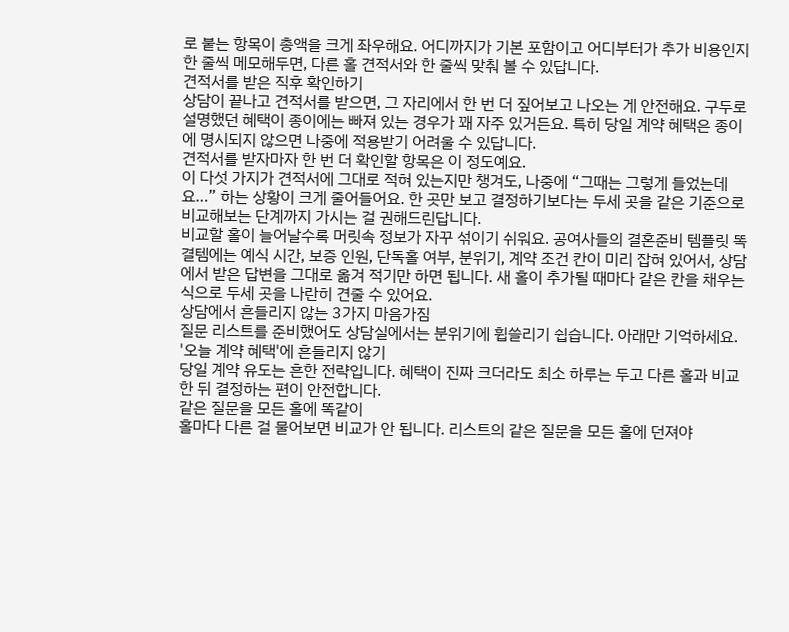로 붙는 항목이 총액을 크게 좌우해요. 어디까지가 기본 포함이고 어디부터가 추가 비용인지 한 줄씩 메모해두면, 다른 홀 견적서와 한 줄씩 맞춰 볼 수 있답니다.
견적서를 받은 직후 확인하기
상담이 끝나고 견적서를 받으면, 그 자리에서 한 번 더 짚어보고 나오는 게 안전해요. 구두로 설명했던 혜택이 종이에는 빠져 있는 경우가 꽤 자주 있거든요. 특히 당일 계약 혜택은 종이에 명시되지 않으면 나중에 적용받기 어려울 수 있답니다.
견적서를 받자마자 한 번 더 확인할 항목은 이 정도예요.
이 다섯 가지가 견적서에 그대로 적혀 있는지만 챙겨도, 나중에 “그때는 그렇게 들었는데요…” 하는 상황이 크게 줄어들어요. 한 곳만 보고 결정하기보다는 두세 곳을 같은 기준으로 비교해보는 단계까지 가시는 걸 권해드린답니다.
비교할 홀이 늘어날수록 머릿속 정보가 자꾸 섞이기 쉬워요. 공여사들의 결혼준비 템플릿 똑결템에는 예식 시간, 보증 인원, 단독홀 여부, 분위기, 계약 조건 칸이 미리 잡혀 있어서, 상담에서 받은 답변을 그대로 옮겨 적기만 하면 됩니다. 새 홀이 추가될 때마다 같은 칸을 채우는 식으로 두세 곳을 나란히 견줄 수 있어요.
상담에서 흔들리지 않는 3가지 마음가짐
질문 리스트를 준비했어도 상담실에서는 분위기에 휩쓸리기 쉽습니다. 아래만 기억하세요.
'오늘 계약 혜택'에 흔들리지 않기
당일 계약 유도는 흔한 전략입니다. 혜택이 진짜 크더라도 최소 하루는 두고 다른 홀과 비교한 뒤 결정하는 편이 안전합니다.
같은 질문을 모든 홀에 똑같이
홀마다 다른 걸 물어보면 비교가 안 됩니다. 리스트의 같은 질문을 모든 홀에 던져야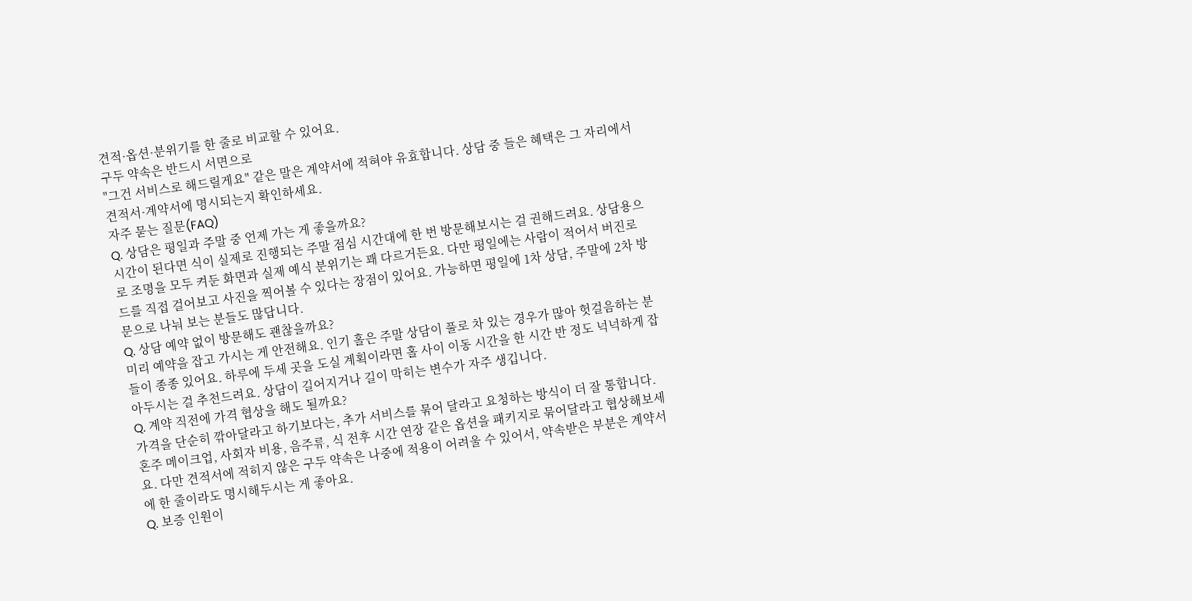견적·옵션·분위기를 한 줄로 비교할 수 있어요.
구두 약속은 반드시 서면으로
"그건 서비스로 해드릴게요" 같은 말은 계약서에 적혀야 유효합니다. 상담 중 들은 혜택은 그 자리에서 견적서·계약서에 명시되는지 확인하세요.
자주 묻는 질문(FAQ)
Q. 상담은 평일과 주말 중 언제 가는 게 좋을까요?
시간이 된다면 식이 실제로 진행되는 주말 점심 시간대에 한 번 방문해보시는 걸 권해드려요. 상담용으로 조명을 모두 켜둔 화면과 실제 예식 분위기는 꽤 다르거든요. 다만 평일에는 사람이 적어서 버진로드를 직접 걸어보고 사진을 찍어볼 수 있다는 장점이 있어요. 가능하면 평일에 1차 상담, 주말에 2차 방문으로 나눠 보는 분들도 많답니다.
Q. 상담 예약 없이 방문해도 괜찮을까요?
미리 예약을 잡고 가시는 게 안전해요. 인기 홀은 주말 상담이 풀로 차 있는 경우가 많아 헛걸음하는 분들이 종종 있어요. 하루에 두세 곳을 도실 계획이라면 홀 사이 이동 시간을 한 시간 반 정도 넉넉하게 잡아두시는 걸 추천드려요. 상담이 길어지거나 길이 막히는 변수가 자주 생깁니다.
Q. 계약 직전에 가격 협상을 해도 될까요?
가격을 단순히 깎아달라고 하기보다는, 추가 서비스를 묶어 달라고 요청하는 방식이 더 잘 통합니다. 혼주 메이크업, 사회자 비용, 음주류, 식 전후 시간 연장 같은 옵션을 패키지로 묶어달라고 협상해보세요. 다만 견적서에 적히지 않은 구두 약속은 나중에 적용이 어려울 수 있어서, 약속받은 부분은 계약서에 한 줄이라도 명시해두시는 게 좋아요.
Q. 보증 인원이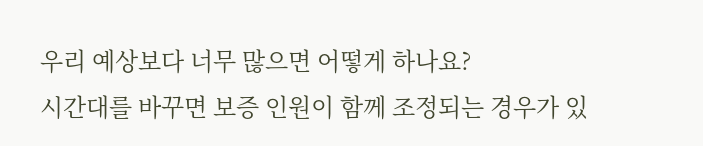우리 예상보다 너무 많으면 어떻게 하나요?
시간대를 바꾸면 보증 인원이 함께 조정되는 경우가 있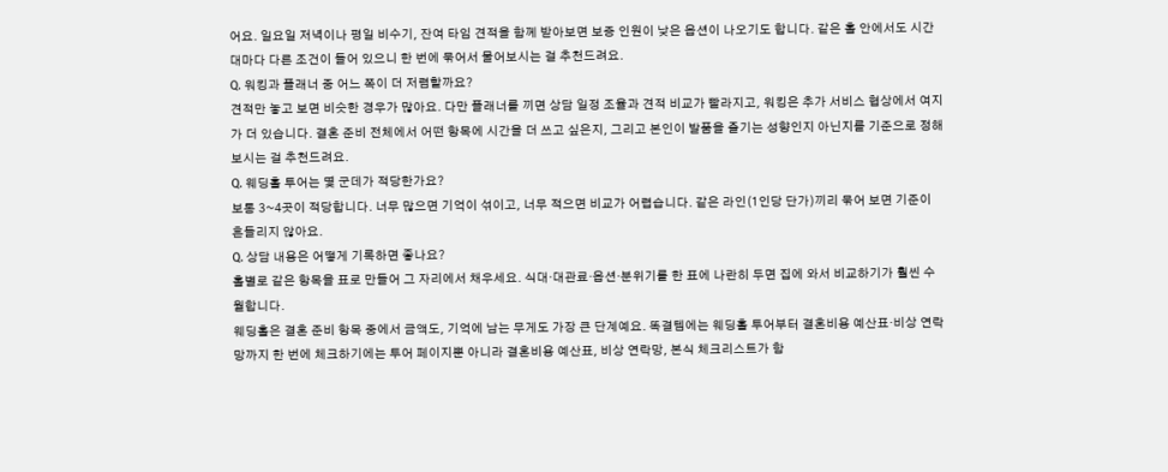어요. 일요일 저녁이나 평일 비수기, 잔여 타임 견적을 함께 받아보면 보증 인원이 낮은 옵션이 나오기도 합니다. 같은 홀 안에서도 시간대마다 다른 조건이 들어 있으니 한 번에 묶어서 물어보시는 걸 추천드려요.
Q. 워킹과 플래너 중 어느 쪽이 더 저렴할까요?
견적만 놓고 보면 비슷한 경우가 많아요. 다만 플래너를 끼면 상담 일정 조율과 견적 비교가 빨라지고, 워킹은 추가 서비스 협상에서 여지가 더 있습니다. 결혼 준비 전체에서 어떤 항목에 시간을 더 쓰고 싶은지, 그리고 본인이 발품을 즐기는 성향인지 아닌지를 기준으로 정해보시는 걸 추천드려요.
Q. 웨딩홀 투어는 몇 군데가 적당한가요?
보통 3~4곳이 적당합니다. 너무 많으면 기억이 섞이고, 너무 적으면 비교가 어렵습니다. 같은 라인(1인당 단가)끼리 묶어 보면 기준이 흔들리지 않아요.
Q. 상담 내용은 어떻게 기록하면 좋나요?
홀별로 같은 항목을 표로 만들어 그 자리에서 채우세요. 식대·대관료·옵션·분위기를 한 표에 나란히 두면 집에 와서 비교하기가 훨씬 수월합니다.
웨딩홀은 결혼 준비 항목 중에서 금액도, 기억에 남는 무게도 가장 큰 단계예요. 똑결템에는 웨딩홀 투어부터 결혼비용 예산표·비상 연락망까지 한 번에 체크하기에는 투어 페이지뿐 아니라 결혼비용 예산표, 비상 연락망, 본식 체크리스트가 함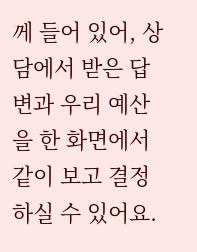께 들어 있어, 상담에서 받은 답변과 우리 예산을 한 화면에서 같이 보고 결정하실 수 있어요.